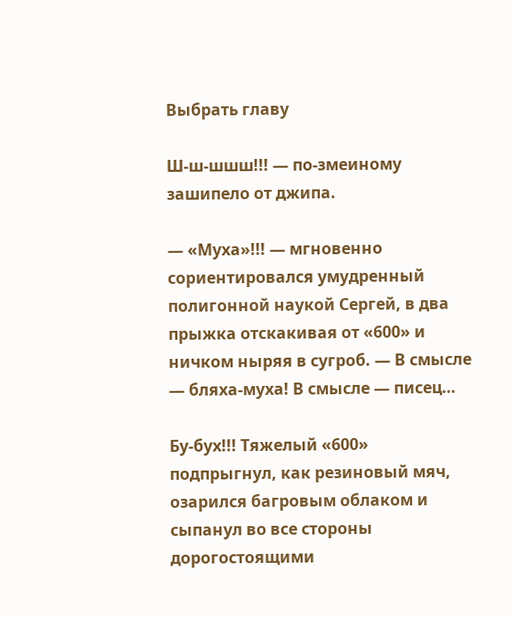Выбрать главу

Ш-ш-шшш!!! — по-змеиному зашипело от джипа.

— «Муха»!!! — мгновенно сориентировался умудренный полигонной наукой Сергей, в два прыжка отскакивая от «600» и ничком ныряя в сугроб. — В смысле — бляха-муха! В смысле — писец…

Бу-бух!!! Тяжелый «600» подпрыгнул, как резиновый мяч, озарился багровым облаком и сыпанул во все стороны дорогостоящими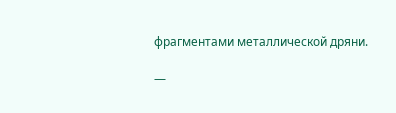фрагментами металлической дряни.

—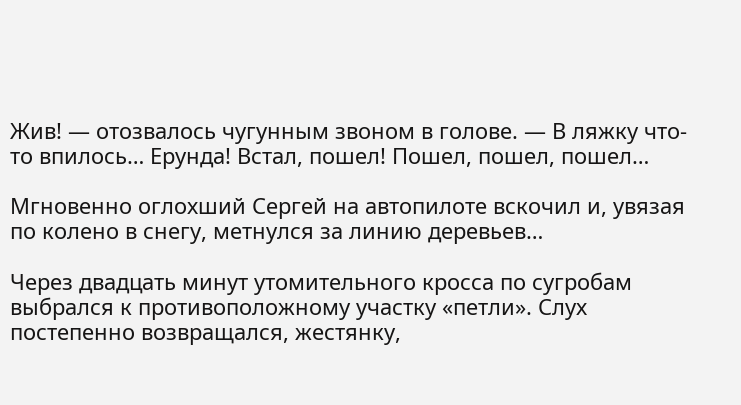Жив! — отозвалось чугунным звоном в голове. — В ляжку что-то впилось… Ерунда! Встал, пошел! Пошел, пошел, пошел…

Мгновенно оглохший Сергей на автопилоте вскочил и, увязая по колено в снегу, метнулся за линию деревьев…

Через двадцать минут утомительного кросса по сугробам выбрался к противоположному участку «петли». Слух постепенно возвращался, жестянку,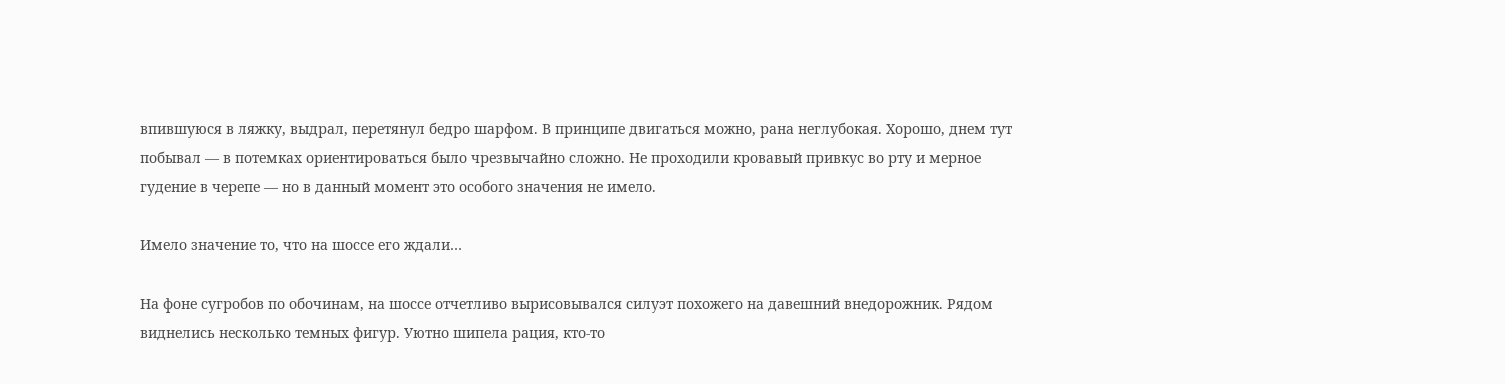впившуюся в ляжку, выдрал, перетянул бедро шарфом. В принципе двигаться можно, рана неглубокая. Хорошо, днем тут побывал — в потемках ориентироваться было чрезвычайно сложно. Не проходили кровавый привкус во рту и мерное гудение в черепе — но в данный момент это особого значения не имело.

Имело значение то, что на шоссе его ждали…

На фоне сугробов по обочинам, на шоссе отчетливо вырисовывался силуэт похожего на давешний внедорожник. Рядом виднелись несколько темных фигур. Уютно шипела рация, кто-то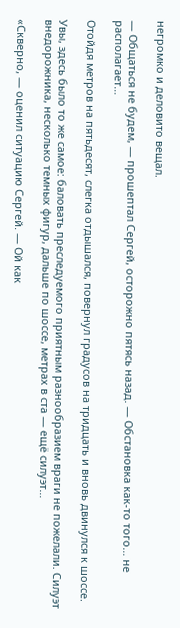негромко и деловито вещал.

— Общаться не будем, — прошептал Сергей, осторожно пятясь назад. — Обстановка как-то того… не располагает…

Отойдя метров на пятьдесят, слегка отдышался, повернул градусов на тридцать и вновь двинулся к шоссе.

Увы, здесь было то же самое: баловать преследуемого приятным разнообразием враги не пожелали. Силуэт внедорожника, несколько темных фигур, дальше по шоссе, метрах в ста — ещё силуэт…

«Скверно, — оценил ситуацию Сергей. — Ой как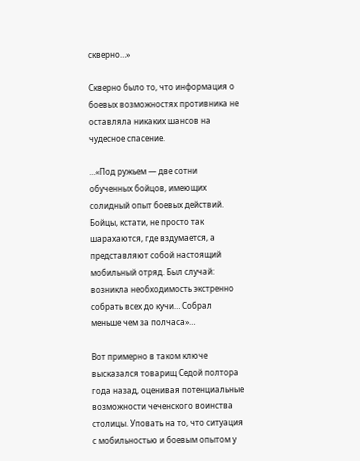скверно…»

Скверно было то, что информация о боевых возможностях противника не оставляла никаких шансов на чудесное спасение.

…«Под ружьем — две сотни обученных бойцов, имеющих солидный опыт боевых действий. Бойцы, кстати, не просто так шарахаются, где вздумается, а представляют собой настоящий мобильный отряд. Был случай: возникла необходимость экстренно собрать всех до кучи… Собрал меньше чем за полчаса»…

Вот примерно в таком ключе высказался товарищ Седой полтора года назад, оценивая потенциальные возможности чеченского воинства столицы. Уповать на то, что ситуация с мобильностью и боевым опытом у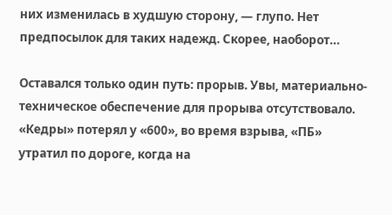них изменилась в худшую сторону, — глупо. Нет предпосылок для таких надежд. Скорее, наоборот…

Оставался только один путь: прорыв. Увы, материально-техническое обеспечение для прорыва отсутствовало. «Кедры» потерял у «600», во время взрыва, «ПБ» утратил по дороге, когда на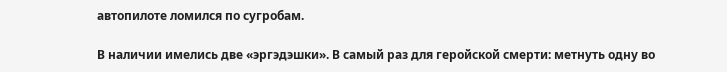автопилоте ломился по сугробам.

В наличии имелись две «эргэдэшки». В самый раз для геройской смерти: метнуть одну во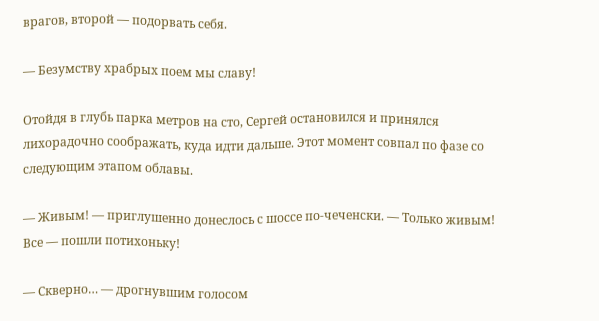врагов, второй — подорвать себя.

— Безумству храбрых поем мы славу!

Отойдя в глубь парка метров на сто, Сергей остановился и принялся лихорадочно соображать, куда идти дальше. Этот момент совпал по фазе со следующим этапом облавы.

— Живым! — приглушенно донеслось с шоссе по-чеченски. — Только живым! Все — пошли потихоньку!

— Скверно… — дрогнувшим голосом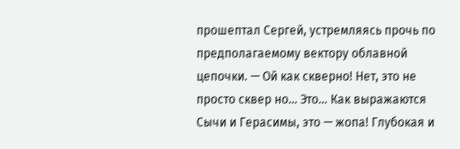прошептал Сергей, устремляясь прочь по предполагаемому вектору облавной цепочки. — Ой как скверно! Нет, это не просто сквер но… Это… Как выражаются Сычи и Герасимы, это — жопа! Глубокая и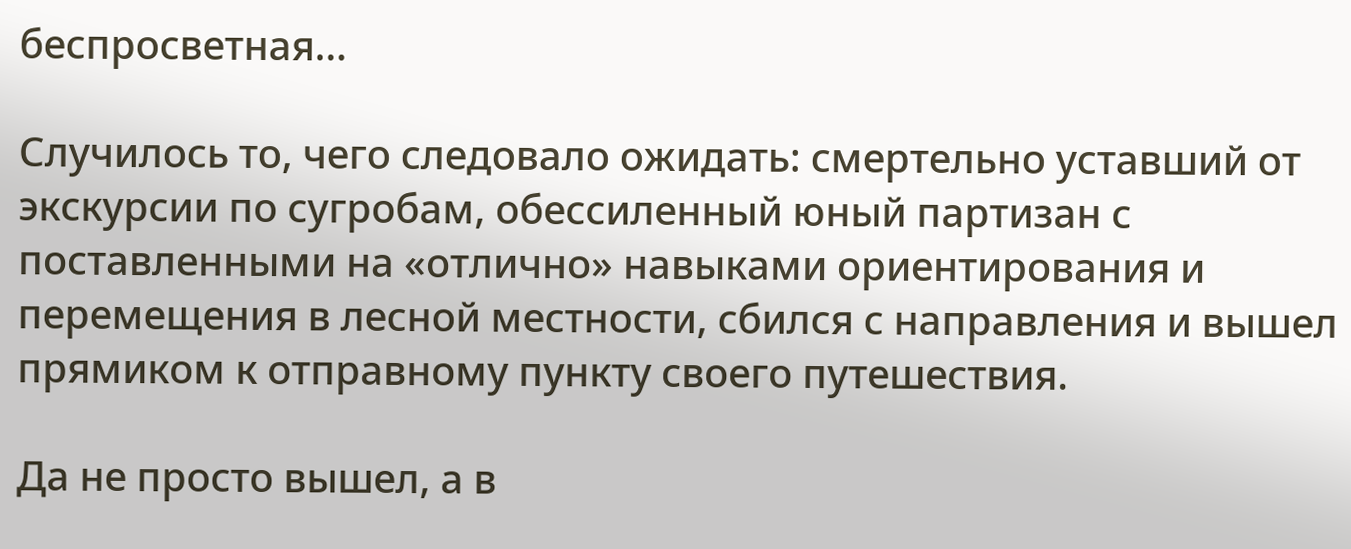беспросветная…

Случилось то, чего следовало ожидать: смертельно уставший от экскурсии по сугробам, обессиленный юный партизан с поставленными на «отлично» навыками ориентирования и перемещения в лесной местности, сбился с направления и вышел прямиком к отправному пункту своего путешествия.

Да не просто вышел, а в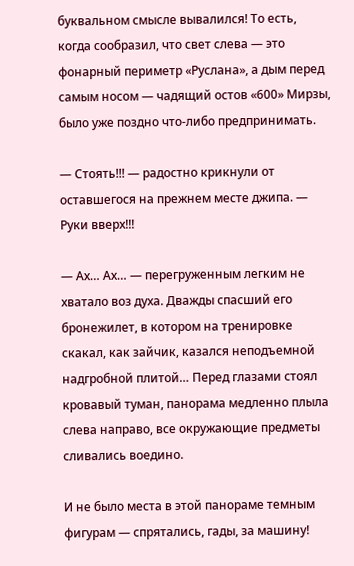буквальном смысле вывалился! То есть, когда сообразил, что свет слева — это фонарный периметр «Руслана», а дым перед самым носом — чадящий остов «600» Мирзы, было уже поздно что-либо предпринимать.

— Стоять!!! — радостно крикнули от оставшегося на прежнем месте джипа. — Руки вверх!!!

— Ах… Ах… — перегруженным легким не хватало воз духа. Дважды спасший его бронежилет, в котором на тренировке скакал, как зайчик, казался неподъемной надгробной плитой… Перед глазами стоял кровавый туман, панорама медленно плыла слева направо, все окружающие предметы сливались воедино.

И не было места в этой панораме темным фигурам — спрятались, гады, за машину!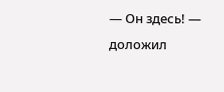— Он здесь! — доложил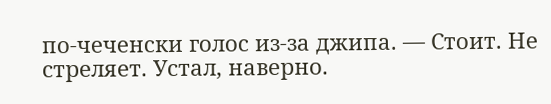по-чеченски голос из-за джипа. — Стоит. Не стреляет. Устал, наверно.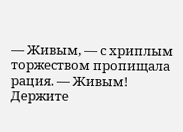— Живым, — с хриплым торжеством пропищала рация. — Живым! Держите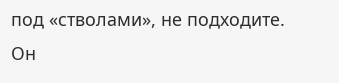под «стволами», не подходите. Он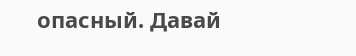опасный. Давай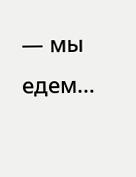— мы едем…